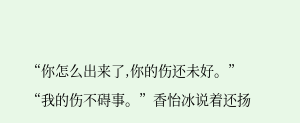“你怎么出来了,你的伤还未好。”
“我的伤不碍事。”香怡冰说着还扬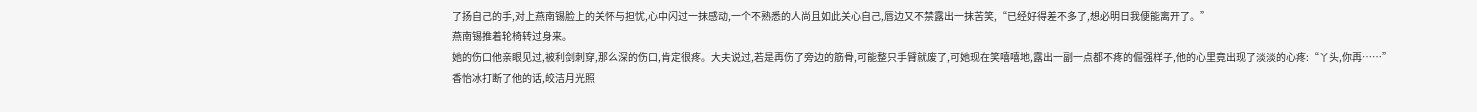了扬自己的手,对上燕南锡脸上的关怀与担忧,心中闪过一抹感动,一个不熟悉的人尚且如此关心自己,唇边又不禁露出一抹苦笑,“已经好得差不多了,想必明日我便能离开了。”
燕南锡推着轮椅转过身来。
她的伤口他亲眼见过,被利剑刺穿,那么深的伤口,肯定很疼。大夫说过,若是再伤了旁边的筋骨,可能整只手臂就废了,可她现在笑嘻嘻地,露出一副一点都不疼的倔强样子,他的心里竟出现了淡淡的心疼:“丫头,你再……”
香怡冰打断了他的话,皎洁月光照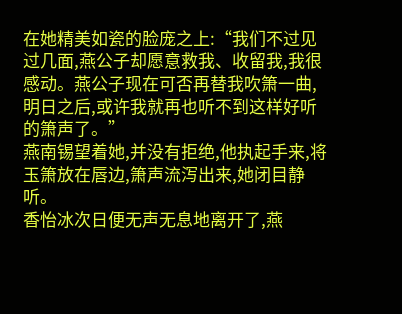在她精美如瓷的脸庞之上:“我们不过见过几面,燕公子却愿意救我、收留我,我很感动。燕公子现在可否再替我吹箫一曲,明日之后,或许我就再也听不到这样好听的箫声了。”
燕南锡望着她,并没有拒绝,他执起手来,将玉箫放在唇边,箫声流泻出来,她闭目静听。
香怡冰次日便无声无息地离开了,燕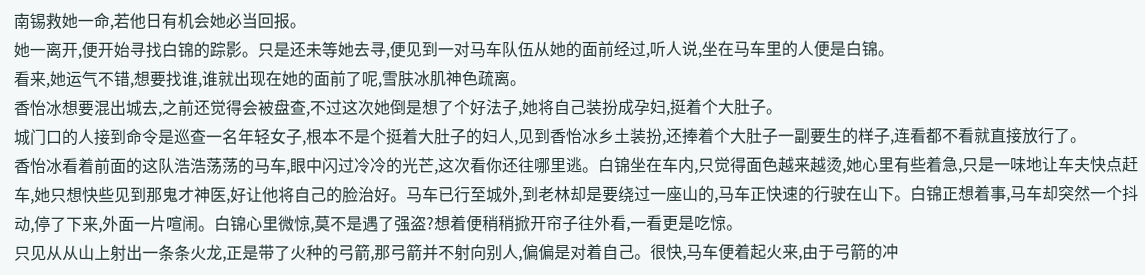南锡救她一命,若他日有机会她必当回报。
她一离开,便开始寻找白锦的踪影。只是还未等她去寻,便见到一对马车队伍从她的面前经过,听人说,坐在马车里的人便是白锦。
看来,她运气不错,想要找谁,谁就出现在她的面前了呢,雪肤冰肌神色疏离。
香怡冰想要混出城去,之前还觉得会被盘查,不过这次她倒是想了个好法子,她将自己装扮成孕妇,挺着个大肚子。
城门口的人接到命令是巡查一名年轻女子,根本不是个挺着大肚子的妇人,见到香怡冰乡土装扮,还捧着个大肚子一副要生的样子,连看都不看就直接放行了。
香怡冰看着前面的这队浩浩荡荡的马车,眼中闪过冷冷的光芒,这次看你还往哪里逃。白锦坐在车内,只觉得面色越来越烫,她心里有些着急,只是一味地让车夫快点赶车,她只想快些见到那鬼才神医,好让他将自己的脸治好。马车已行至城外,到老林却是要绕过一座山的,马车正快速的行驶在山下。白锦正想着事,马车却突然一个抖动,停了下来,外面一片喧闹。白锦心里微惊,莫不是遇了强盗?想着便稍稍掀开帘子往外看,一看更是吃惊。
只见从从山上射出一条条火龙,正是带了火种的弓箭,那弓箭并不射向别人,偏偏是对着自己。很快,马车便着起火来,由于弓箭的冲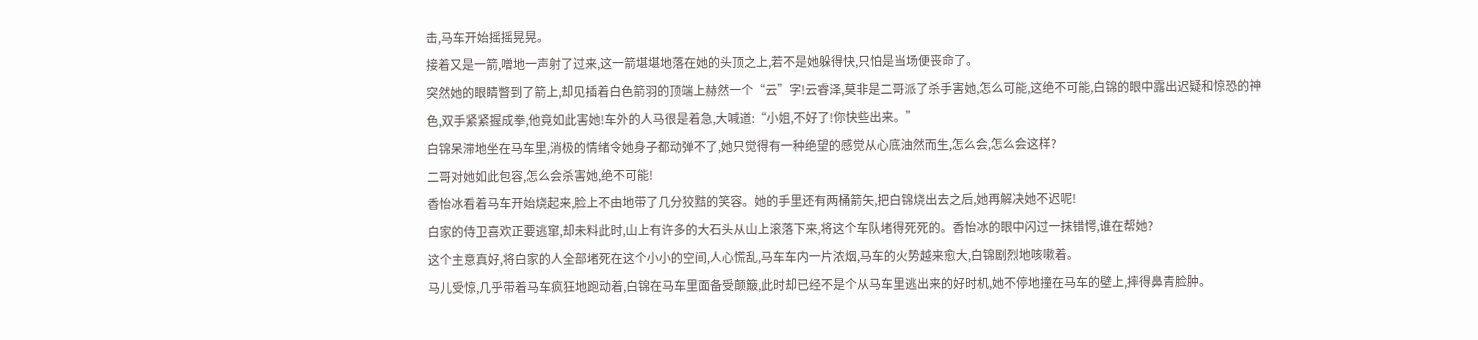击,马车开始摇摇晃晃。
接着又是一箭,噌地一声射了过来,这一箭堪堪地落在她的头顶之上,若不是她躲得快,只怕是当场便丧命了。
突然她的眼睛瞥到了箭上,却见插着白色箭羽的顶端上赫然一个“云”字!云睿泽,莫非是二哥派了杀手害她,怎么可能,这绝不可能,白锦的眼中露出迟疑和惊恐的神色,双手紧紧握成拳,他竟如此害她!车外的人马很是着急,大喊道:“小姐,不好了!你快些出来。”
白锦呆滞地坐在马车里,消极的情绪令她身子都动弹不了,她只觉得有一种绝望的感觉从心底油然而生,怎么会,怎么会这样?
二哥对她如此包容,怎么会杀害她,绝不可能!
香怡冰看着马车开始烧起来,脸上不由地带了几分狡黠的笑容。她的手里还有两桶箭矢,把白锦烧出去之后,她再解决她不迟呢!
白家的侍卫喜欢正要逃窜,却未料此时,山上有许多的大石头从山上滚落下来,将这个车队堵得死死的。香怡冰的眼中闪过一抹错愕,谁在帮她?
这个主意真好,将白家的人全部堵死在这个小小的空间,人心慌乱,马车车内一片浓烟,马车的火势越来愈大,白锦剧烈地咳嗽着。
马儿受惊,几乎带着马车疯狂地跑动着,白锦在马车里面备受颠簸,此时却已经不是个从马车里逃出来的好时机,她不停地撞在马车的壁上,摔得鼻青脸肿。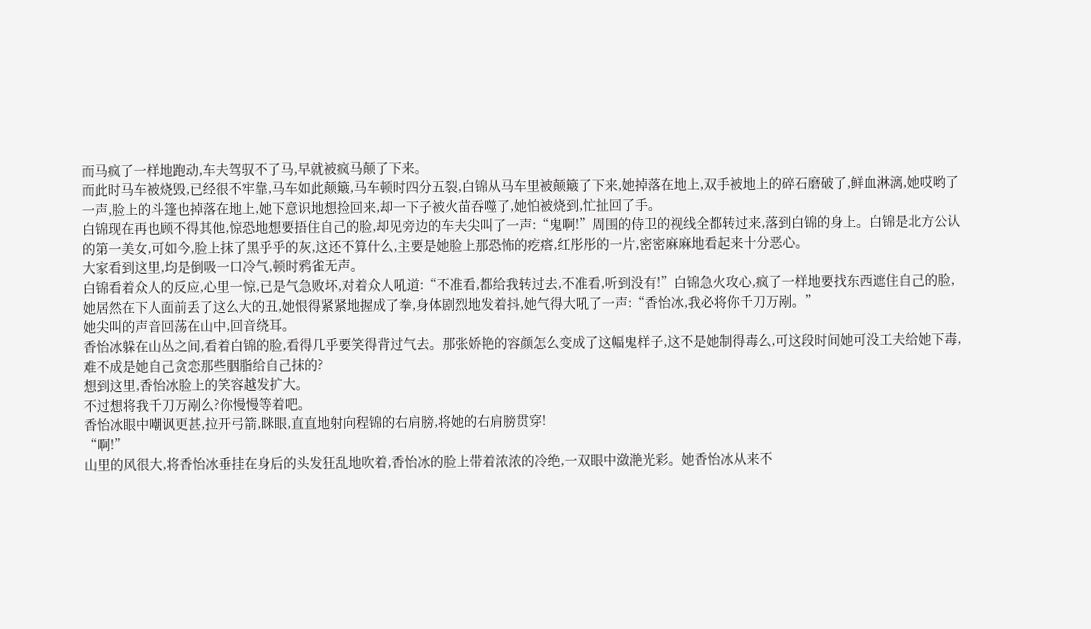而马疯了一样地跑动,车夫驾驭不了马,早就被疯马颠了下来。
而此时马车被烧毁,已经很不牢靠,马车如此颠簸,马车顿时四分五裂,白锦从马车里被颠簸了下来,她掉落在地上,双手被地上的碎石磨破了,鲜血淋漓,她哎哟了一声,脸上的斗篷也掉落在地上,她下意识地想捡回来,却一下子被火苗吞噬了,她怕被烧到,忙扯回了手。
白锦现在再也顾不得其他,惊恐地想要捂住自己的脸,却见旁边的车夫尖叫了一声:“鬼啊!”周围的侍卫的视线全都转过来,落到白锦的身上。白锦是北方公认的第一美女,可如今,脸上抹了黑乎乎的灰,这还不算什么,主要是她脸上那恐怖的疙瘩,红彤彤的一片,密密麻麻地看起来十分恶心。
大家看到这里,均是倒吸一口冷气,顿时鸦雀无声。
白锦看着众人的反应,心里一惊,已是气急败坏,对着众人吼道:“不准看,都给我转过去,不准看,听到没有!”白锦急火攻心,疯了一样地要找东西遮住自己的脸,她居然在下人面前丢了这么大的丑,她恨得紧紧地握成了拳,身体剧烈地发着抖,她气得大吼了一声:“香怡冰,我必将你千刀万剐。”
她尖叫的声音回荡在山中,回音绕耳。
香怡冰躲在山丛之间,看着白锦的脸,看得几乎要笑得背过气去。那张娇艳的容颜怎么变成了这幅鬼样子,这不是她制得毒么,可这段时间她可没工夫给她下毒,难不成是她自己贪恋那些胭脂给自己抹的?
想到这里,香怡冰脸上的笑容越发扩大。
不过想将我千刀万剐么?你慢慢等着吧。
香怡冰眼中嘲讽更甚,拉开弓箭,眯眼,直直地射向程锦的右肩膀,将她的右肩膀贯穿!
“啊!”
山里的风很大,将香怡冰垂挂在身后的头发狂乱地吹着,香怡冰的脸上带着浓浓的冷绝,一双眼中潋滟光彩。她香怡冰从来不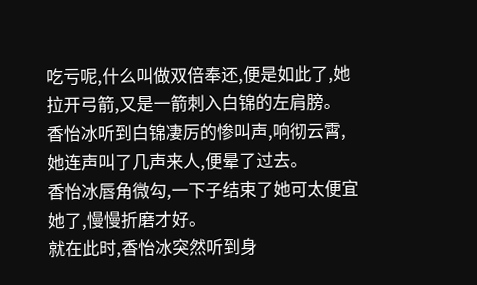吃亏呢,什么叫做双倍奉还,便是如此了,她拉开弓箭,又是一箭刺入白锦的左肩膀。
香怡冰听到白锦凄厉的惨叫声,响彻云霄,她连声叫了几声来人,便晕了过去。
香怡冰唇角微勾,一下子结束了她可太便宜她了,慢慢折磨才好。
就在此时,香怡冰突然听到身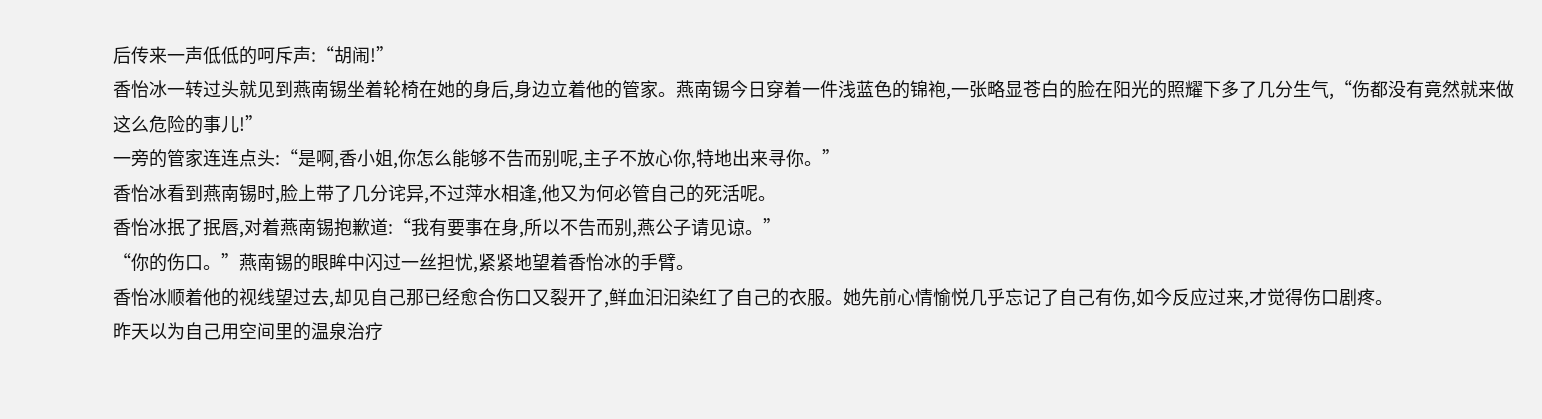后传来一声低低的呵斥声:“胡闹!”
香怡冰一转过头就见到燕南锡坐着轮椅在她的身后,身边立着他的管家。燕南锡今日穿着一件浅蓝色的锦袍,一张略显苍白的脸在阳光的照耀下多了几分生气,“伤都没有竟然就来做这么危险的事儿!”
一旁的管家连连点头:“是啊,香小姐,你怎么能够不告而别呢,主子不放心你,特地出来寻你。”
香怡冰看到燕南锡时,脸上带了几分诧异,不过萍水相逢,他又为何必管自己的死活呢。
香怡冰抿了抿唇,对着燕南锡抱歉道:“我有要事在身,所以不告而别,燕公子请见谅。”
“你的伤口。”燕南锡的眼眸中闪过一丝担忧,紧紧地望着香怡冰的手臂。
香怡冰顺着他的视线望过去,却见自己那已经愈合伤口又裂开了,鲜血汩汩染红了自己的衣服。她先前心情愉悦几乎忘记了自己有伤,如今反应过来,才觉得伤口剧疼。
昨天以为自己用空间里的温泉治疗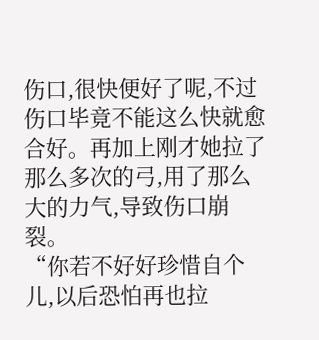伤口,很快便好了呢,不过伤口毕竟不能这么快就愈合好。再加上刚才她拉了那么多次的弓,用了那么大的力气,导致伤口崩裂。
“你若不好好珍惜自个儿,以后恐怕再也拉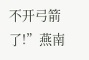不开弓箭了!”燕南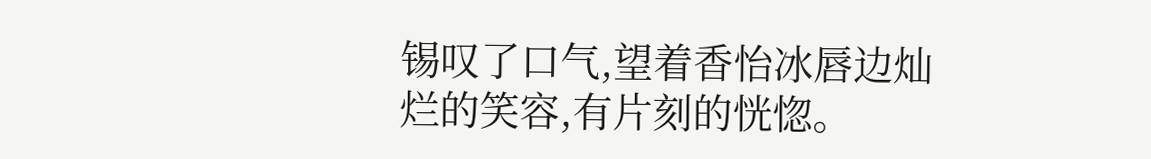锡叹了口气,望着香怡冰唇边灿烂的笑容,有片刻的恍惚。